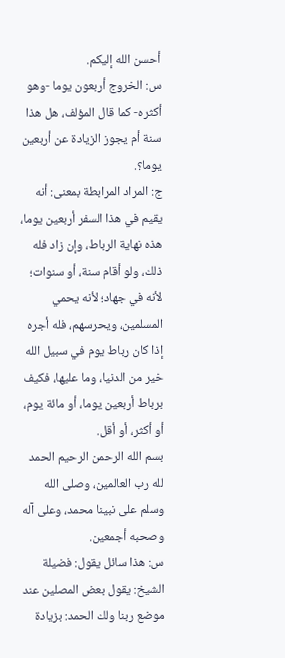أحسن الله إليكم.
س: الخروج أربعون يوما -وهو أكثره- كما قال المؤلف، هل هذا سنة أم يجوز الزيادة عن أربعين يوما؟.
ج: المراد المرابطة بمعنى: أنه يقيم في هذا السفر أربعين يوما، هذه نهاية الرباط، وإن زاد فله ذلك، ولو أقام سنة، أو سنوات؛ لأنه في جهاد؛ لأنه يحمي المسلمين، ويحرسهم، فله أجره إذا كان رباط يوم في سبيل الله خير من الدنيا، وما عليها، فكيف برباط أربعين يوما، أو مائة يوم، أو أكثر، أو أقل.
بسم الله الرحمن الرحيم الحمد لله رب العالمين، وصلى الله وسلم على نبينا محمد، وعلى آله وصحبه أجمعين.
س: هذا سائل يقول: فضيلة الشيخ: يقول بعض المصلين عند موضع ربنا ولك الحمد: بزيادة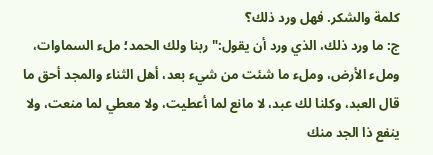كلمة والشكر. فهل ورد ذلك؟
ج: ما ورد ذلك، الذي ورد أن يقول:"ربنا ولك الحمد؛ ملء السماوات، وملء الأرض، وملء ما شئت من شيء بعد، أهل الثناء والمجد أحق ما قال العبد، وكلنا لك عبد، لا مانع لما أعطيت، ولا معطي لما منعت، ولا ينفع ذا الجد منك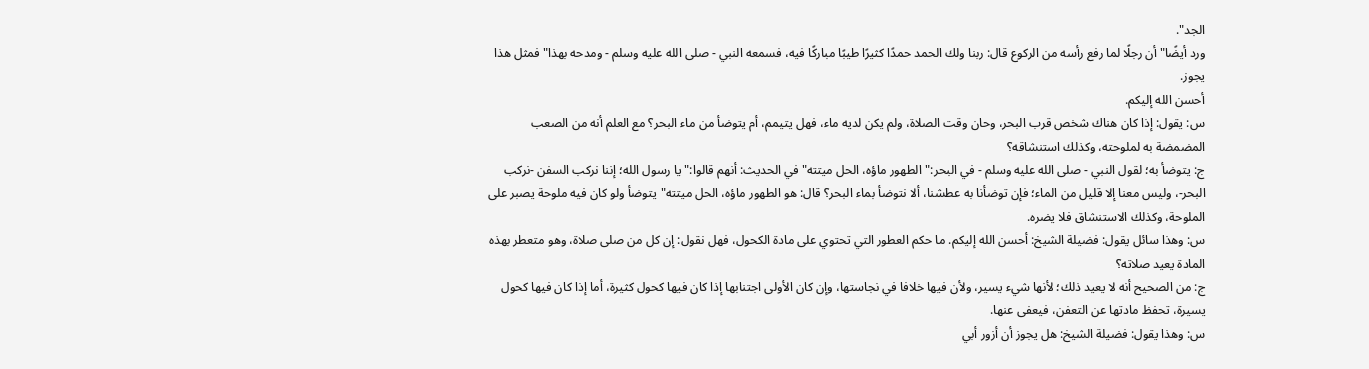الجد".
ورد أيضًا"أن رجلًا لما رفع رأسه من الركوع قال: ربنا ولك الحمد حمدًا كثيرًا طيبًا مباركًا فيه، فسمعه النبي - صلى الله عليه وسلم - ومدحه بهذا"فمثل هذا يجوز.
أحسن الله إليكم.
س: يقول: إذا كان هناك شخص قرب البحر، وحان وقت الصلاة، ولم يكن لديه ماء، فهل يتيمم، أم يتوضأ من ماء البحر؟ مع العلم أنه من الصعب المضمضة به لملوحته، وكذلك استنشاقه؟
ج: يتوضأ به؛ لقول النبي - صلى الله عليه وسلم - في البحر:"الطهور ماؤه، الحل ميتته"في الحديث: أنهم قالوا:"يا رسول الله؛ إننا نركب السفن -نركب البحر-، وليس معنا إلا قليل من الماء؛ فإن توضأنا به عطشنا، ألا نتوضأ بماء البحر؟ قال: هو الطهور ماؤه، الحل ميتته"يتوضأ ولو كان فيه ملوحة يصبر على الملوحة، وكذلك الاستنشاق فلا يضره.
س: وهذا سائل يقول: فضيلة الشيخ: أحسن الله إليكم. ما حكم العطور التي تحتوي على مادة الكحول، فهل نقول: إن كل من صلى صلاة، وهو متعطر بهذه المادة يعيد صلاته؟
ج: من الصحيح أنه لا يعيد ذلك؛ لأنها شيء يسير، ولأن فيها خلافا في نجاستها، وإن كان الأولى اجتنابها إذا كان فيها كحول كثيرة، أما إذا كان فيها كحول يسيرة، تحفظ مادتها عن التعفن، فيعفى عنها.
س: وهذا يقول: فضيلة الشيخ: هل يجوز أن أزور أبي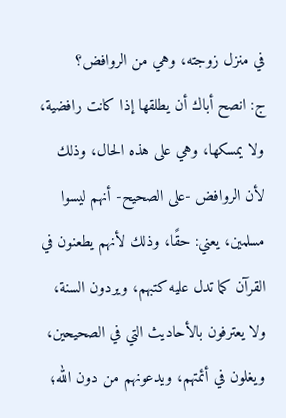في منزل زوجته، وهي من الروافض؟
ج: انصح أباك أن يطلقها إذا كانت رافضية، ولا يمسكها، وهي على هذه الحال، وذلك لأن الروافض -على الصحيح- أنهم ليسوا مسلمين، يعني: حقًا، وذلك لأنهم يطعنون في القرآن كما تدل عليه كتبهم، ويردون السنة، ولا يعترفون بالأحاديث التي في الصحيحين، ويغلون في أئمتهم، ويدعونهم من دون الله؛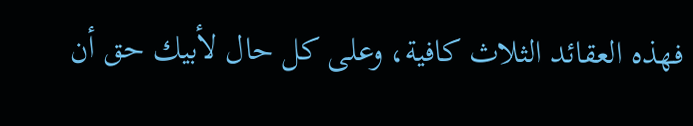فهذه العقائد الثلاث كافية، وعلى كل حال لأبيك حق أن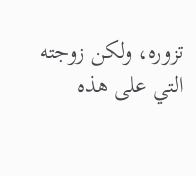تزوره، ولكن زوجته التي على هذه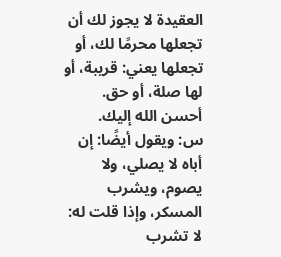العقيدة لا يجوز لك أن تجعلها محرمًا لك، أو تجعلها يعني: قريبة، أو لها صلة، أو حق.
أحسن الله إليك.
س: ويقول أيضًا: إن أباه لا يصلي، ولا يصوم، ويشرب المسكر، وإذا قلت له: لا تشرب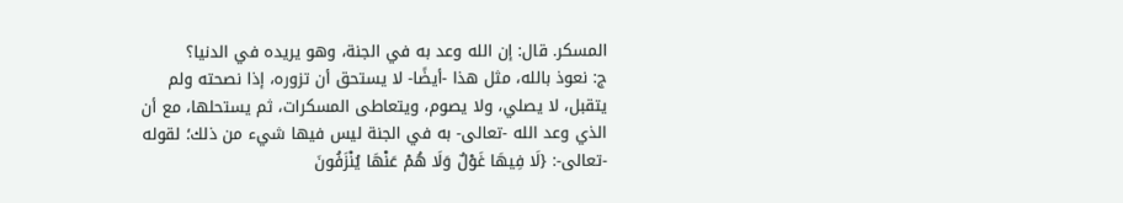المسكر. قال: إن الله وعد به في الجنة، وهو يريده في الدنيا؟
ج: نعوذ بالله، مثل هذا -أيضًا- لا يستحق أن تزوره، إذا نصحته ولم يتقبل، لا يصلي، ولا يصوم، ويتعاطى المسكرات، ثم يستحلها، مع أن الذي وعد الله -تعالى- به في الجنة ليس فيها شيء من ذلك؛ لقوله -تعالى-: {لَا فِيهَا غَوْلٌ وَلَا هُمْ عَنْهَا يُنْزَفُونَ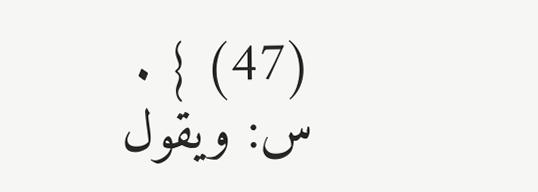(47) } .
س: ويقول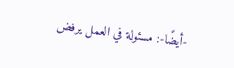-أيضًا-: مسئولة في العمل يرفض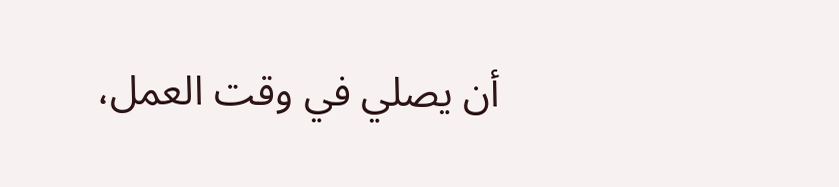أن يصلي في وقت العمل،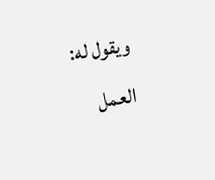ويقول له: العمل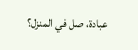عبادة، صل في المنزل؟